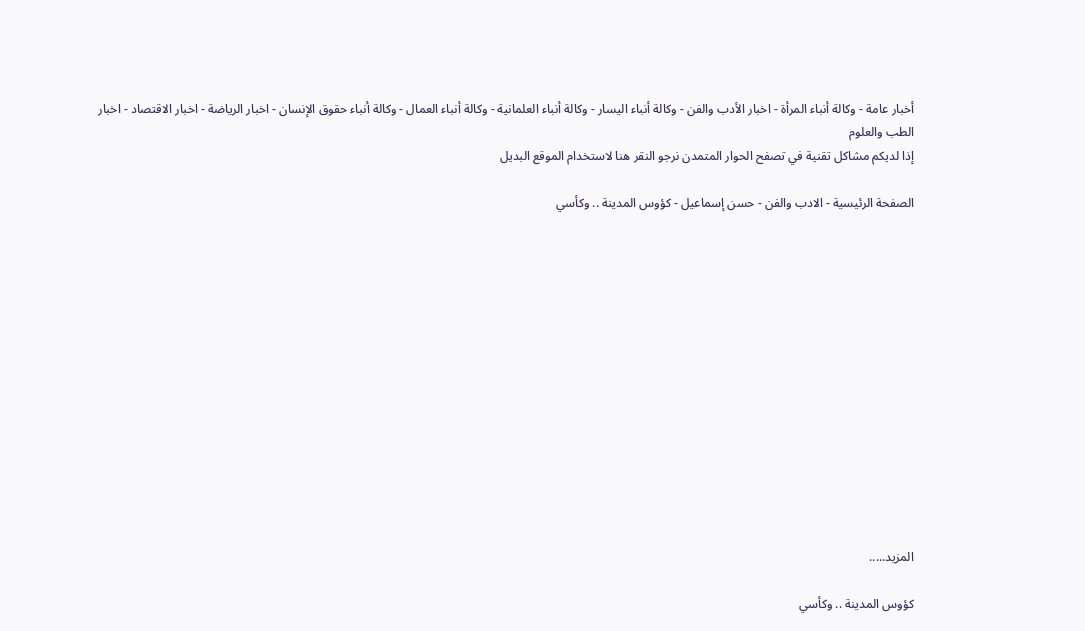أخبار عامة - وكالة أنباء المرأة - اخبار الأدب والفن - وكالة أنباء اليسار - وكالة أنباء العلمانية - وكالة أنباء العمال - وكالة أنباء حقوق الإنسان - اخبار الرياضة - اخبار الاقتصاد - اخبار الطب والعلوم
إذا لديكم مشاكل تقنية في تصفح الحوار المتمدن نرجو النقر هنا لاستخدام الموقع البديل

الصفحة الرئيسية - الادب والفن - حسن إسماعيل - كؤوس المدينة .. وكأسي














المزيد.....

كؤوس المدينة .. وكأسي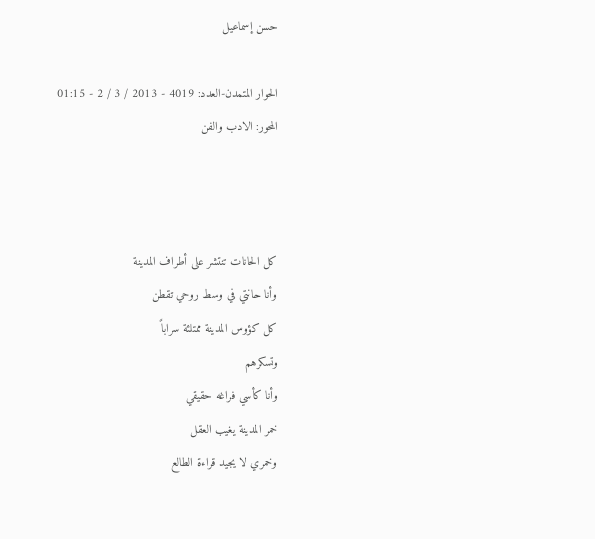حسن إسماعيل

الحوار المتمدن-العدد: 4019 - 2013 / 3 / 2 - 01:15
المحور: الادب والفن



كل الحانات تنتشر على أطراف المدينة
وأنا حانتي في وسط روحي تقطن
كل كؤوس المدينة ممتلئة سراباً
وتسكرهم
وأنا كأسي فراغه حقيقي
خمر المدينة يغيب العقل
وخمري لا يجيد قراءة الطالع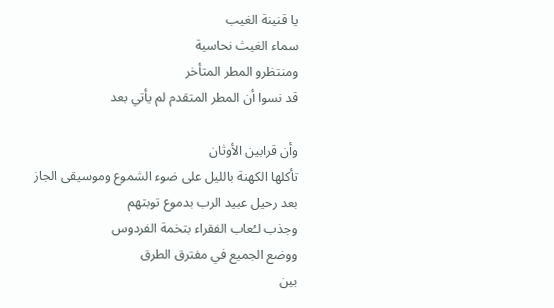يا قنينة الغيب
سماء الغيث نحاسية
ومنتظرو المطر المتأخر
قد نسوا أن المطر المتقدم لم يأتي بعد

وأن قرابين الأوثان
تأكلها الكهنة بالليل على ضوء الشموع وموسيقى الجاز
بعد رحيل عبيد الرب بدموع توبتهم
وجذب لـُعاب الفقراء بتخمة الفردوس
ووضع الجميع في مفترق الطرق
بين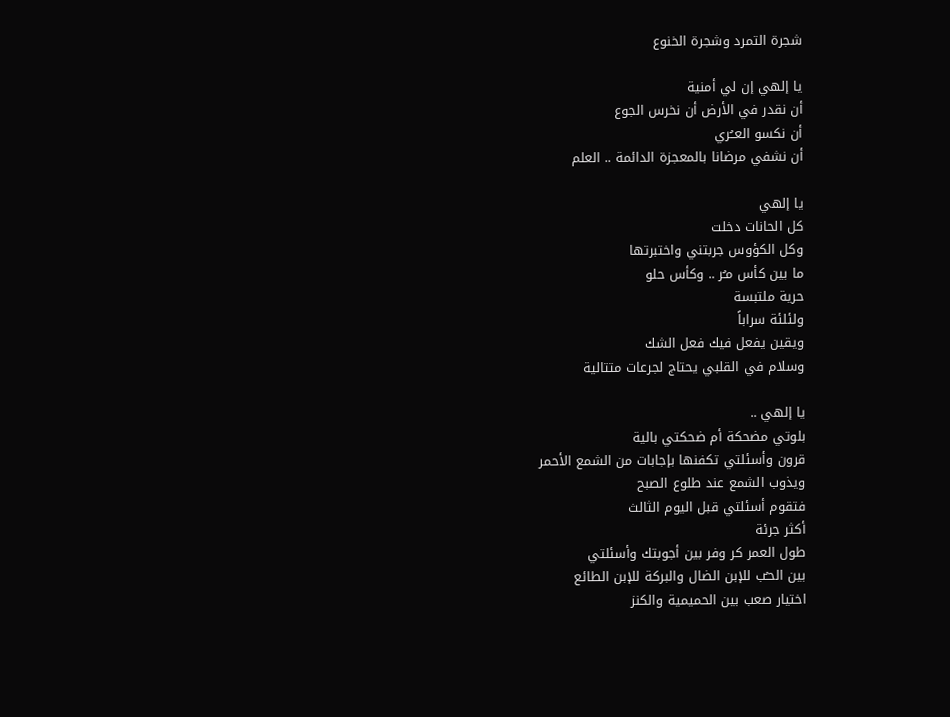شجرة التمرد وشجرة الخنوع

يا إلهي إن لي أمنية
أن نقدر في الأرض أن نخرس الجوع
أن نكسو العــُري
أن نشفي مرضانا بالمعجزة الدائمة .. العلم

يا إلهي
كل الحانات دخلت
وكل الكؤوس جربتني واختبرتها
ما بين كأس مـُر .. وكأس حلو
حرية ملتبسة
ولئلئة سراباً
ويقين يفعل فيك فعل الشك
وسلام في القلبي يحتاج لجرعات متتالية

يا إلهي ..
بلوتي مضحكة أم ضحكتي بالية
قرون وأسئلتي تكفنها بإجابات من الشمع الأحمر
ويذوب الشمع عند طلوع الصبح
فتقوم أسئلتي قبل اليوم الثالث
أكثر جرئة
طول العمر كر وفر بين أجوبتك وأسئلتي
بين الحـُب للإبن الضال والبركة للإبن الطائع
اختيار صعب بين الحميمية والكنز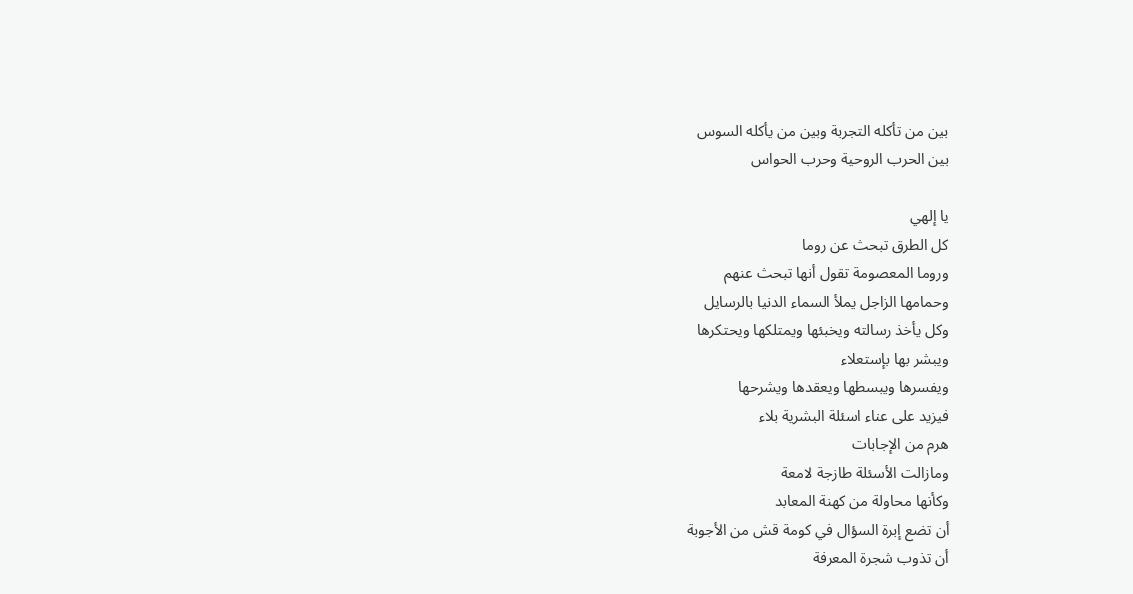بين من تأكله التجربة وبين من يأكله السوس
بين الحرب الروحية وحرب الحواس

يا إلهي
كل الطرق تبحث عن روما
وروما المعصومة تقول أنها تبحث عنهم
وحمامها الزاجل يملأ السماء الدنيا بالرسايل
وكل يأخذ رسالته ويخبئها ويمتلكها ويحتكرها
ويبشر بها بإستعلاء
ويفسرها ويبسطها ويعقدها ويشرحها
فيزيد على عناء اسئلة البشرية بلاء
هرم من الإجابات
ومازالت الأسئلة طازجة لامعة
وكأنها محاولة من كهنة المعابد
أن تضع إبرة السؤال في كومة قش من الأجوبة
أن تذوب شجرة المعرفة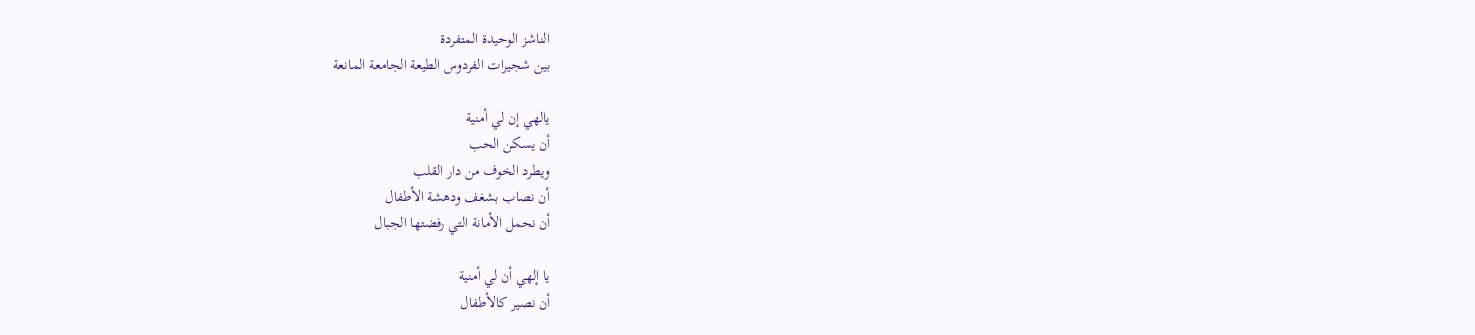الناشز الوحيدة المتفردة
بين شجيرات الفردوس الطيعة الجامعة المانعة

يالهي إن لي أمنية
أن يسكن الحب
ويطرد الخوف من دار القلب
أن نصاب بشغف ودهشة الأطفال
أن نحمل الأمانة التي رفضتها الجبال

يا إلهي أن لي أمنية
أن نصير كالأطفال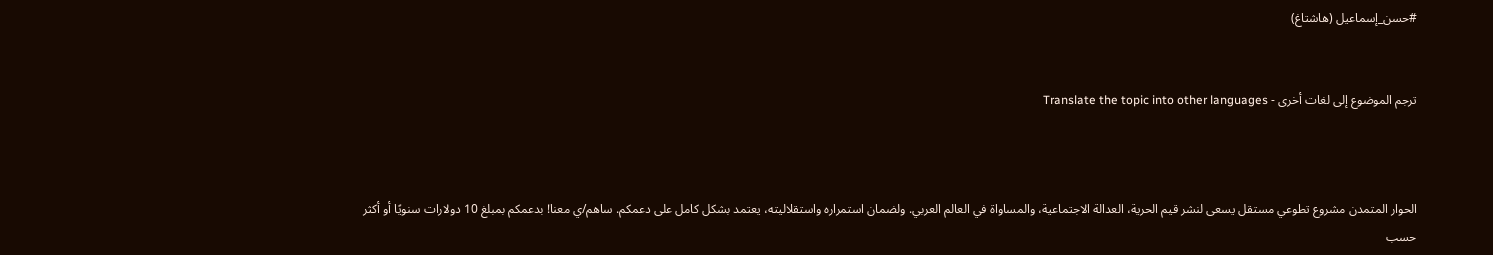#حسن_إسماعيل (هاشتاغ)


ترجم الموضوع إلى لغات أخرى - Translate the topic into other languages



الحوار المتمدن مشروع تطوعي مستقل يسعى لنشر قيم الحرية، العدالة الاجتماعية، والمساواة في العالم العربي. ولضمان استمراره واستقلاليته، يعتمد بشكل كامل على دعمكم. ساهم/ي معنا! بدعمكم بمبلغ 10 دولارات سنويًا أو أكثر حسب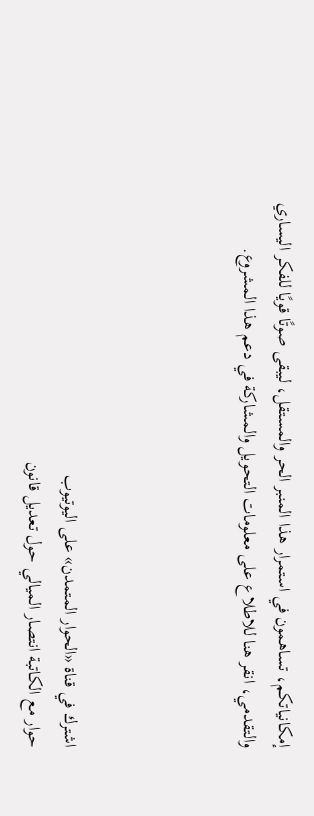إمكانياتكم، تساهمون في استمرار هذا المنبر الحر والمستقل، ليبقى صوتًا قويًا للفكر اليساري والتقدمي، انقر هنا للاطلاع على معلومات التحويل والمشاركة في دعم هذا المشروع.




اشترك في قناة «الحوار المتمدن» على اليوتيوب
حوار مع الكاتبة انتصار الميالي حول تعديل قانون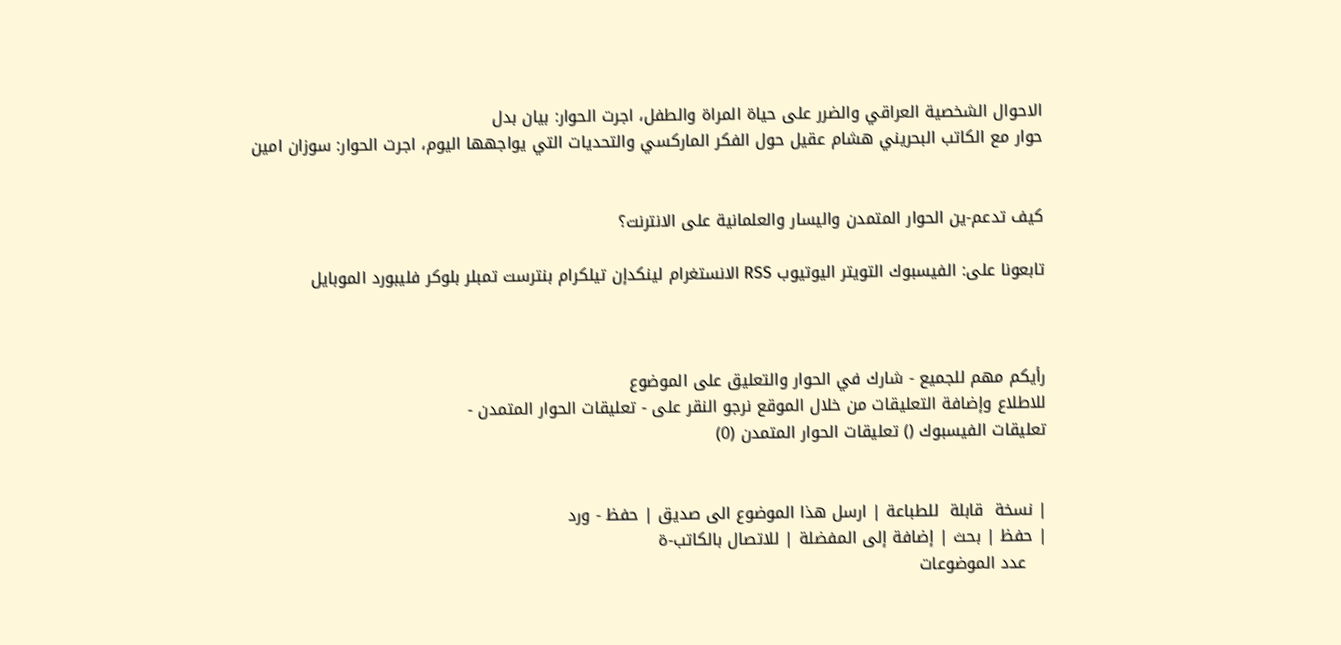الاحوال الشخصية العراقي والضرر على حياة المراة والطفل، اجرت الحوار: بيان بدل
حوار مع الكاتب البحريني هشام عقيل حول الفكر الماركسي والتحديات التي يواجهها اليوم، اجرت الحوار: سوزان امين


كيف تدعم-ين الحوار المتمدن واليسار والعلمانية على الانترنت؟

تابعونا على: الفيسبوك التويتر اليوتيوب RSS الانستغرام لينكدإن تيلكرام بنترست تمبلر بلوكر فليبورد الموبايل



رأيكم مهم للجميع - شارك في الحوار والتعليق على الموضوع
للاطلاع وإضافة التعليقات من خلال الموقع نرجو النقر على - تعليقات الحوار المتمدن -
تعليقات الفيسبوك () تعليقات الحوار المتمدن (0)


| نسخة  قابلة  للطباعة | ارسل هذا الموضوع الى صديق | حفظ - ورد
| حفظ | بحث | إضافة إلى المفضلة | للاتصال بالكاتب-ة
    عدد الموضوعات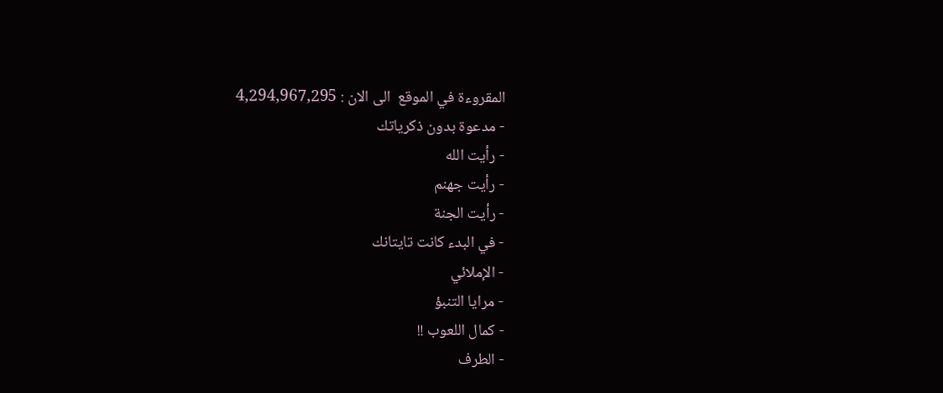المقروءة في الموقع  الى الان : 4,294,967,295
- مدعوة بدون ذكرياتك
- رأيت الله
- رأيت جهنم
- رأيت الجنة
- في البدء كانت تايتانك
- الإملائي
- مرايا التنبؤ
- كمال اللعوب !!
- الطرف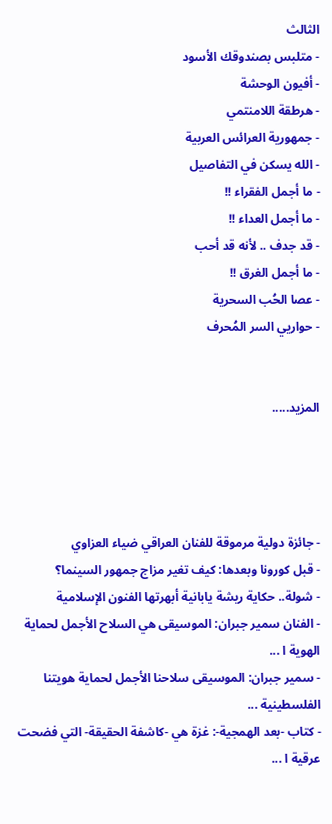الثالث
- متلبس بصندوقك الأسود
- أفيون الوحشة
- هرطقة اللامنتمي
- جمهورية العرائس العربية
- الله يسكن في التفاصيل
- ما أجمل الفقراء !!
- ما أجمل العداء !!
- قد جدف .. لأنه قد أحب
- ما أجمل الغرق !!
- عصا الحُب السحرية
- حواريي السر المُحرف


المزيد.....




- جائزة دولية مرموقة للفنان العراقي ضياء العزاوي
- قبل كورونا وبعدها: كيف تغير مزاج جمهور السينما؟
- شولة.. حكاية ريشة يابانية أبهرتها الفنون الإسلامية
- الفنان سمير جبران: الموسيقى هي السلاح الأجمل لحماية الهوية ا ...
- سمير جبران: الموسيقى سلاحنا الأجمل لحماية هويتنا الفلسطينية ...
- كتاب -بعد الهمجية-: غزة هي -كاشفة الحقيقة- التي فضحت عرقية ا ...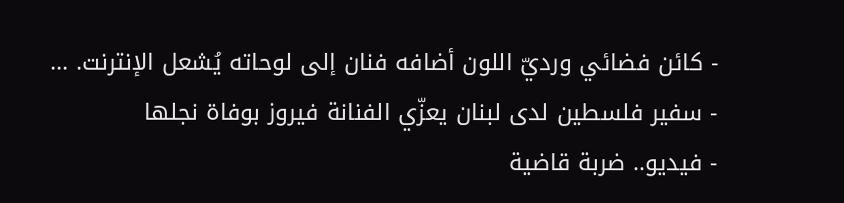- كائن فضائي ورديّ اللون أضافه فنان إلى لوحاته يُشعل الإنترنت. ...
- سفير فلسطين لدى لبنان يعزّي الفنانة فيروز بوفاة نجلها
- فيديو.. ضربة قاضية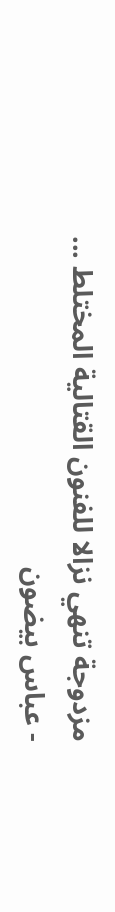مزدوجة تنهي نزالا للفنون القتالية المختلط ...
- عباس بيضون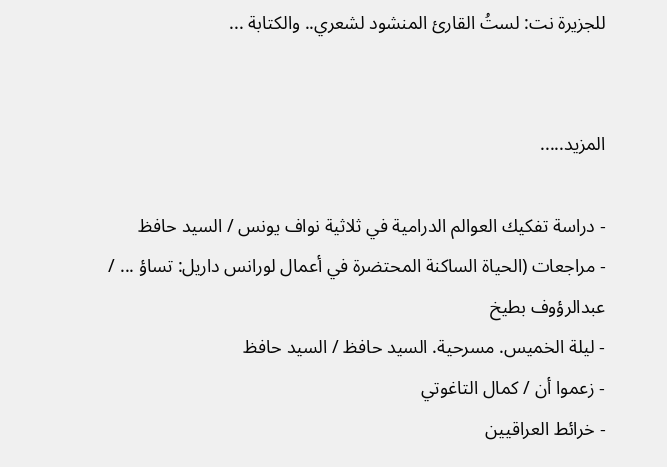للجزيرة نت: لستُ القارئ المنشود لشعري.. والكتابة ...


المزيد.....

- دراسة تفكيك العوالم الدرامية في ثلاثية نواف يونس / السيد حافظ
- مراجعات (الحياة الساكنة المحتضرة في أعمال لورانس داريل: تساؤ ... / عبدالرؤوف بطيخ
- ليلة الخميس. مسرحية. السيد حافظ / السيد حافظ
- زعموا أن / كمال التاغوتي
- خرائط العراقيين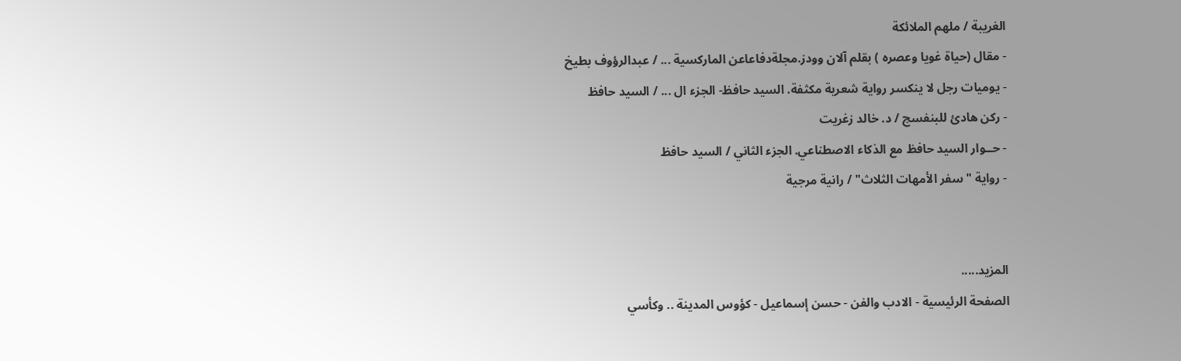الغريبة / ملهم الملائكة
- مقال (حياة غويا وعصره ) بقلم آلان وودز.مجلةدفاعاعن الماركسية ... / عبدالرؤوف بطيخ
- يوميات رجل لا ينكسر رواية شعرية مكثفة. السيد حافظ- الجزء ال ... / السيد حافظ
- ركن هادئ للبنفسج / د. خالد زغريت
- حــوار السيد حافظ مع الذكاء الاصطناعي. الجزء الثاني / السيد حافظ
- رواية "سفر الأمهات الثلاث" / رانية مرجية


المزيد.....
الصفحة الرئيسية - الادب والفن - حسن إسماعيل - كؤوس المدينة .. وكأسي